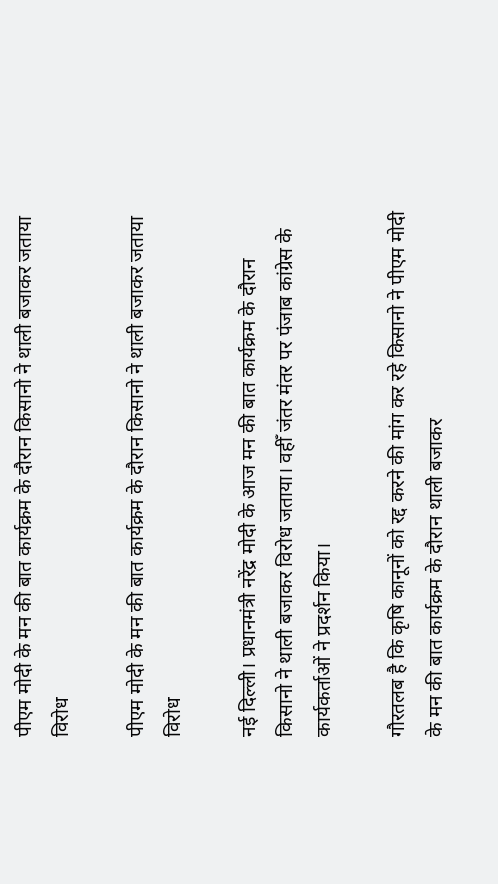पीएम मोदी के मन की बात कार्यक्रम के दौरान किसानो ने थाली बजाकर जताया विरोध

पीएम मोदी के मन की बात कार्यक्रम के दौरान किसानो ने थाली बजाकर जताया विरोध

नई दिल्ली। प्रधानमंत्री नरेंद्र मोदी के आज मन की बात कार्यक्रम के दौरान किसानो ने थाली बजाकर विरोध जताया। वहीँ जंतर मंतर पर पंजाब कांग्रेस के कार्यकर्ताओं ने प्रदर्शन किया।

गौरतलब है कि कृषि कानूनों को रद्द करने की मांग कर रहे किसानो ने पीएम मोदी के मन की बात कार्यक्रम के दौरान थाली बजाकर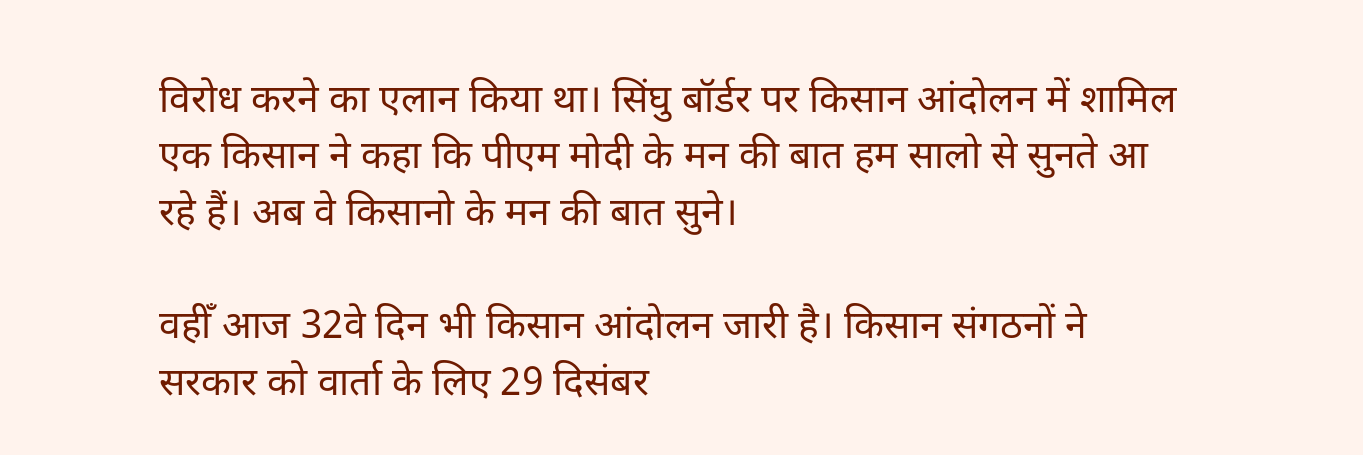विरोध करने का एलान किया था। सिंघु बॉर्डर पर किसान आंदोलन में शामिल एक किसान ने कहा कि पीएम मोदी के मन की बात हम सालो से सुनते आ रहे हैं। अब वे किसानो के मन की बात सुने।

वहीँ आज 32वे दिन भी किसान आंदोलन जारी है। किसान संगठनों ने सरकार को वार्ता के लिए 29 दिसंबर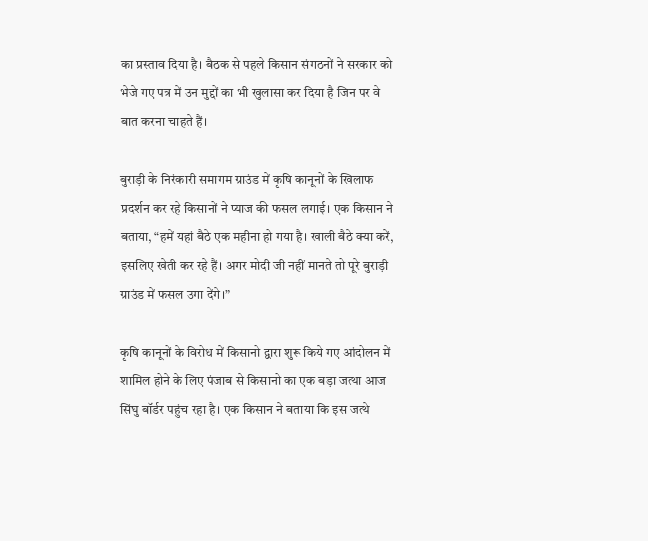का प्रस्ताव दिया है। बैठक से पहले किसान संगठनों ने सरकार को भेजे गए पत्र में उन मुद्दों का भी खुलासा कर दिया है जिन पर वे बात करना चाहते हैं।

बुराड़ी के निरंकारी समागम ग्राउंड में कृषि कानूनों के खिलाफ प्रदर्शन कर रहे किसानों ने प्याज की फसल लगाई। एक किसान ने बताया, “हमें यहां बैठे एक महीना हो गया है। खाली बैठे क्या करें, इसलिए खेती कर रहे हैं। अगर मोदी जी नहीं मानते तो पूरे बुराड़ी ग्राउंड में फसल उगा देंगे।”

कृषि कानूनों के विरोध में किसानो द्वारा शुरू किये गए आंदोलन में शामिल होने के लिए पंजाब से किसानो का एक बड़ा जत्था आज सिंघु बॉर्डर पहुंच रहा है। एक किसान ने बताया कि इस जत्थे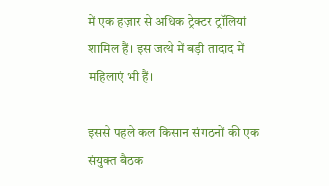में एक हज़ार से अधिक ट्रेक्टर ट्रॉलियां शामिल हैं। इस जत्थे में बड़ी तादाद में महिलाएं भी हैं।

इससे पहले कल किसान संगठनों की एक संयुक्त बैठक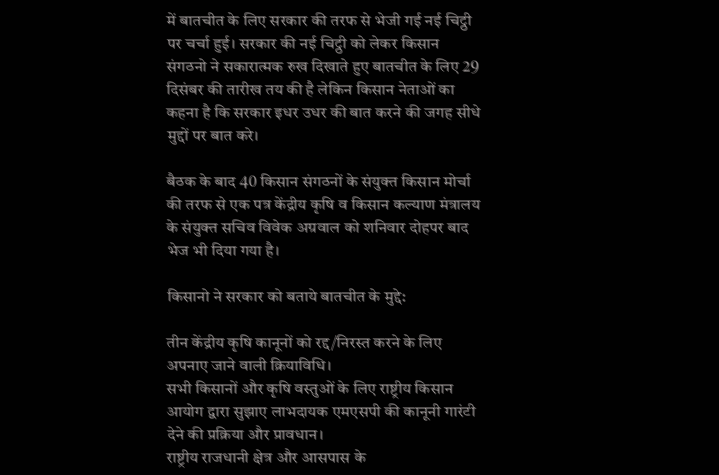में बातचीत के लिए सरकार की तरफ से भेजी गई नई चिट्ठी पर चर्चा हुई। सरकार की नई चिट्ठी को लेकर किसान संगठनो ने सकारात्मक रुख दिखाते हुए बातचीत के लिए 29 दिसंबर की तारीख तय की है लेकिन किसान नेताओं का कहना है कि सरकार इधर उधर की बात करने की जगह सीधे मुद्दों पर बात करे।

बैठक के बाद 40 किसान संगठनों के संयुक्त किसान मोर्चा की तरफ से एक पत्र केंद्रीय कृषि व किसान कल्याण मंत्रालय के संयुक्त सचिव विवेक अग्रवाल को शनिवार दोहपर बाद भेज भी दिया गया है।

किसानो ने सरकार को बताये बातचीत के मुद्दे:

तीन केंद्रीय कृषि कानूनों को रद्द/निरस्त करने के लिए अपनाए जाने वाली क्रियाविधि।
सभी किसानों और कृषि वस्तुओं के लिए राष्ट्रीय किसान आयोग द्वारा सुझाए लाभदायक एमएसपी की कानूनी गारंटी देने की प्रक्रिया और प्रावधान।
राष्ट्रीय राजधानी क्षेत्र और आसपास के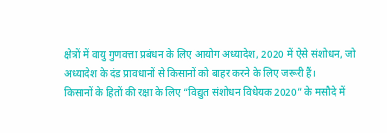क्षेत्रों में वायु गुणवत्ता प्रबंधन के लिए आयोग अध्यादेश, 2020 में ऐसे संशोधन, जो अध्यादेश के दंड प्रावधानों से किसानों को बाहर करने के लिए जरूरी हैं।
किसानों के हितों की रक्षा के लिए “विद्युत संशोधन विधेयक 2020” के मसौदे में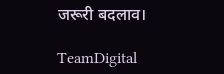जरूरी बदलाव।

TeamDigital